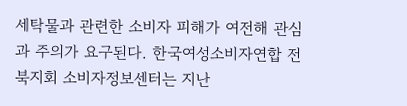세탁물과 관련한 소비자 피해가 여전해 관심과 주의가 요구된다. 한국여성소비자연합 전북지회 소비자정보센터는 지난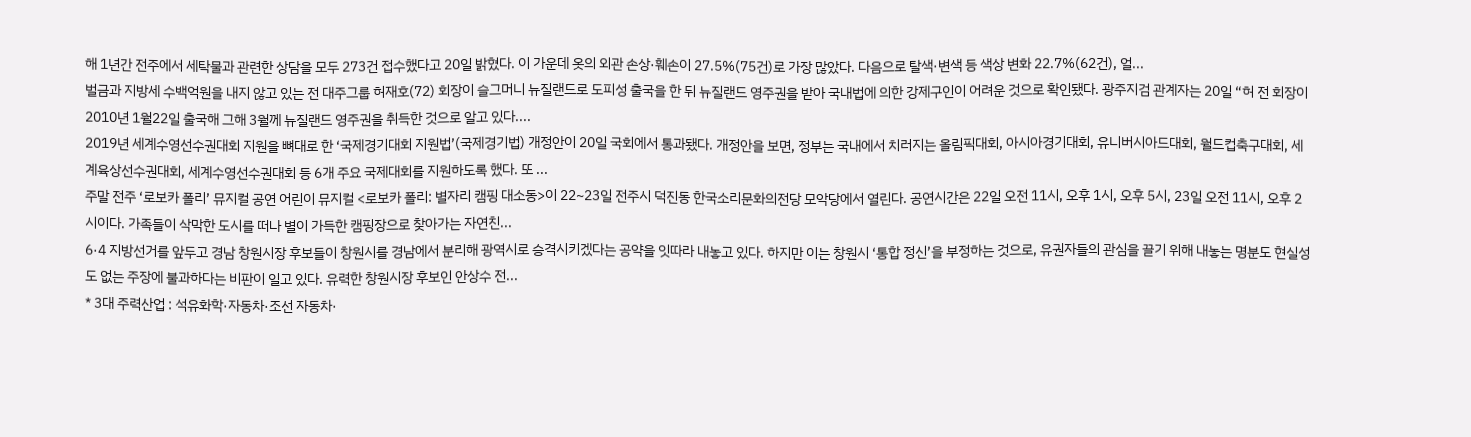해 1년간 전주에서 세탁물과 관련한 상담을 모두 273건 접수했다고 20일 밝혔다. 이 가운데 옷의 외관 손상·훼손이 27.5%(75건)로 가장 많았다. 다음으로 탈색·변색 등 색상 변화 22.7%(62건), 얼...
벌금과 지방세 수백억원을 내지 않고 있는 전 대주그룹 허재호(72) 회장이 슬그머니 뉴질랜드로 도피성 출국을 한 뒤 뉴질랜드 영주권을 받아 국내법에 의한 강제구인이 어려운 것으로 확인됐다. 광주지검 관계자는 20일 “허 전 회장이 2010년 1월22일 출국해 그해 3월께 뉴질랜드 영주권을 취득한 것으로 알고 있다....
2019년 세계수영선수권대회 지원을 뼈대로 한 ‘국제경기대회 지원법’(국제경기법) 개정안이 20일 국회에서 통과됐다. 개정안을 보면, 정부는 국내에서 치러지는 올림픽대회, 아시아경기대회, 유니버시아드대회, 월드컵축구대회, 세계육상선수권대회, 세계수영선수권대회 등 6개 주요 국제대회를 지원하도록 했다. 또 ...
주말 전주 ‘로보카 폴리’ 뮤지컬 공연 어린이 뮤지컬 <로보카 폴리: 별자리 캠핑 대소동>이 22~23일 전주시 덕진동 한국소리문화의전당 모악당에서 열린다. 공연시간은 22일 오전 11시, 오후 1시, 오후 5시, 23일 오전 11시, 오후 2시이다. 가족들이 삭막한 도시를 떠나 별이 가득한 캠핑장으로 찾아가는 자연친...
6·4 지방선거를 앞두고 경남 창원시장 후보들이 창원시를 경남에서 분리해 광역시로 승격시키겠다는 공약을 잇따라 내놓고 있다. 하지만 이는 창원시 ‘통합 정신’을 부정하는 것으로, 유권자들의 관심을 끌기 위해 내놓는 명분도 현실성도 없는 주장에 불과하다는 비판이 일고 있다. 유력한 창원시장 후보인 안상수 전...
* 3대 주력산업 : 석유화학·자동차·조선 자동차·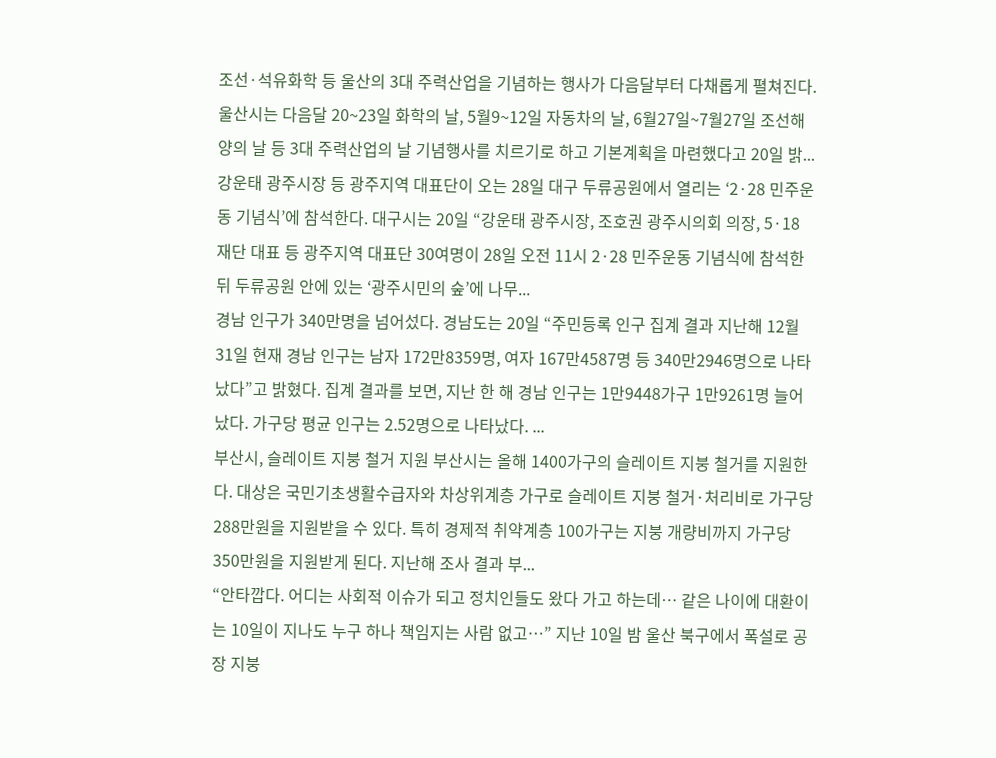조선·석유화학 등 울산의 3대 주력산업을 기념하는 행사가 다음달부터 다채롭게 펼쳐진다. 울산시는 다음달 20~23일 화학의 날, 5월9~12일 자동차의 날, 6월27일~7월27일 조선해양의 날 등 3대 주력산업의 날 기념행사를 치르기로 하고 기본계획을 마련했다고 20일 밝...
강운태 광주시장 등 광주지역 대표단이 오는 28일 대구 두류공원에서 열리는 ‘2·28 민주운동 기념식’에 참석한다. 대구시는 20일 “강운태 광주시장, 조호권 광주시의회 의장, 5·18 재단 대표 등 광주지역 대표단 30여명이 28일 오전 11시 2·28 민주운동 기념식에 참석한 뒤 두류공원 안에 있는 ‘광주시민의 숲’에 나무...
경남 인구가 340만명을 넘어섰다. 경남도는 20일 “주민등록 인구 집계 결과 지난해 12월31일 현재 경남 인구는 남자 172만8359명, 여자 167만4587명 등 340만2946명으로 나타났다”고 밝혔다. 집계 결과를 보면, 지난 한 해 경남 인구는 1만9448가구 1만9261명 늘어났다. 가구당 평균 인구는 2.52명으로 나타났다. ...
부산시, 슬레이트 지붕 철거 지원 부산시는 올해 1400가구의 슬레이트 지붕 철거를 지원한다. 대상은 국민기초생활수급자와 차상위계층 가구로 슬레이트 지붕 철거·처리비로 가구당 288만원을 지원받을 수 있다. 특히 경제적 취약계층 100가구는 지붕 개량비까지 가구당 350만원을 지원받게 된다. 지난해 조사 결과 부...
“안타깝다. 어디는 사회적 이슈가 되고 정치인들도 왔다 가고 하는데… 같은 나이에 대환이는 10일이 지나도 누구 하나 책임지는 사람 없고…” 지난 10일 밤 울산 북구에서 폭설로 공장 지붕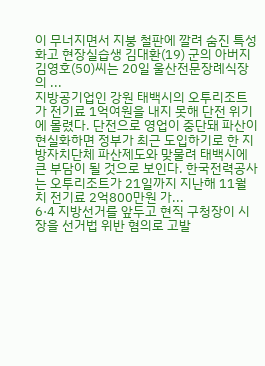이 무너지면서 지붕 철판에 깔려 숨진 특성화고 현장실습생 김대환(19) 군의 아버지 김영호(50)씨는 20일 울산전문장례식장의 ...
지방공기업인 강원 태백시의 오투리조트가 전기료 1억여원을 내지 못해 단전 위기에 몰렸다. 단전으로 영업이 중단돼 파산이 현실화하면 정부가 최근 도입하기로 한 지방자치단체 파산제도와 맞물려 태백시에 큰 부담이 될 것으로 보인다. 한국전력공사는 오투리조트가 21일까지 지난해 11월치 전기료 2억800만원 가...
6·4 지방선거를 앞두고 현직 구청장이 시장을 선거법 위반 혐의로 고발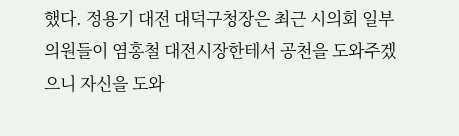했다. 정용기 대전 대덕구청장은 최근 시의회 일부 의원들이 염홍철 대전시장한테서 공천을 도와주겠으니 자신을 도와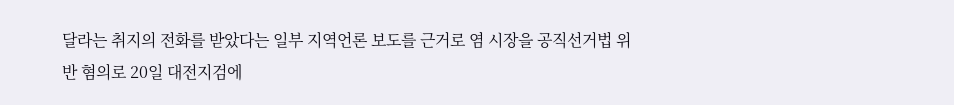달라는 취지의 전화를 받았다는 일부 지역언론 보도를 근거로 염 시장을 공직선거법 위반 혐의로 20일 대전지검에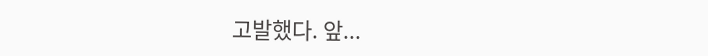고발했다. 앞...